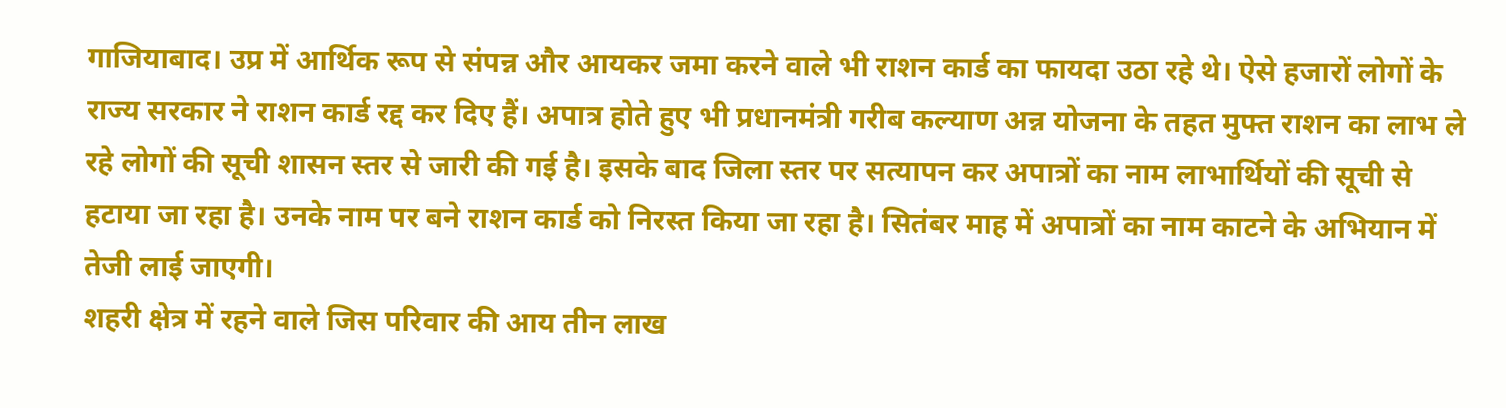गाजियाबाद। उप्र में आर्थिक रूप से संपन्न और आयकर जमा करने वाले भी राशन कार्ड का फायदा उठा रहे थे। ऐसे हजारों लोगों के राज्य सरकार ने राशन कार्ड रद्द कर दिए हैं। अपात्र होते हुए भी प्रधानमंत्री गरीब कल्याण अन्न योजना के तहत मुफ्त राशन का लाभ ले रहे लोगों की सूची शासन स्तर से जारी की गई है। इसके बाद जिला स्तर पर सत्यापन कर अपात्रों का नाम लाभार्थियों की सूची से हटाया जा रहा है। उनके नाम पर बने राशन कार्ड को निरस्त किया जा रहा है। सितंबर माह में अपात्रों का नाम काटने के अभियान में तेजी लाई जाएगी।
शहरी क्षेत्र में रहने वाले जिस परिवार की आय तीन लाख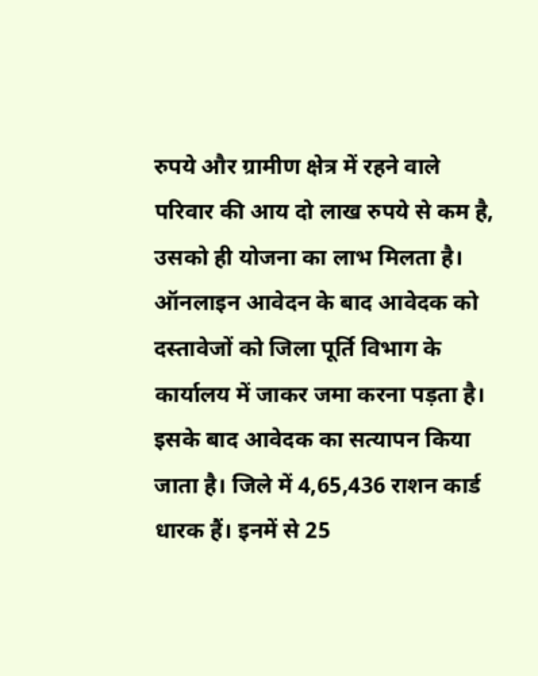रुपये और ग्रामीण क्षेत्र में रहने वाले परिवार की आय दो लाख रुपये से कम है, उसको ही योजना का लाभ मिलता है। ऑनलाइन आवेदन के बाद आवेदक को दस्तावेजों को जिला पूर्ति विभाग के कार्यालय में जाकर जमा करना पड़ता है। इसके बाद आवेदक का सत्यापन किया जाता है। जिले में 4,65,436 राशन कार्ड धारक हैं। इनमें से 25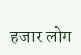हजार लोग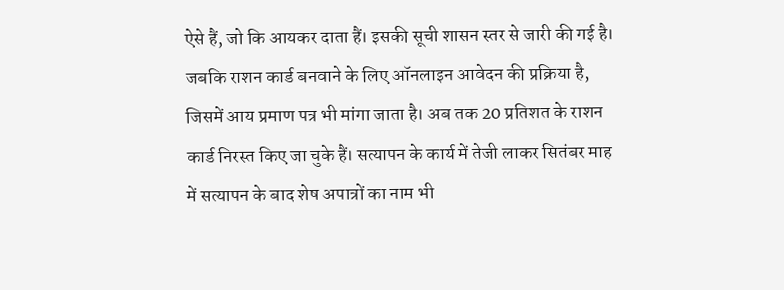ऐसे हैं, जो कि आयकर दाता हैं। इसकी सूची शासन स्तर से जारी की गई है। जबकि राशन कार्ड बनवाने के लिए ऑनलाइन आवेदन की प्रक्रिया है, जिसमें आय प्रमाण पत्र भी मांगा जाता है। अब तक 20 प्रतिशत के राशन कार्ड निरस्त किए जा चुके हैं। सत्यापन के कार्य में तेजी लाकर सितंबर माह में सत्यापन के बाद शेष अपात्रों का नाम भी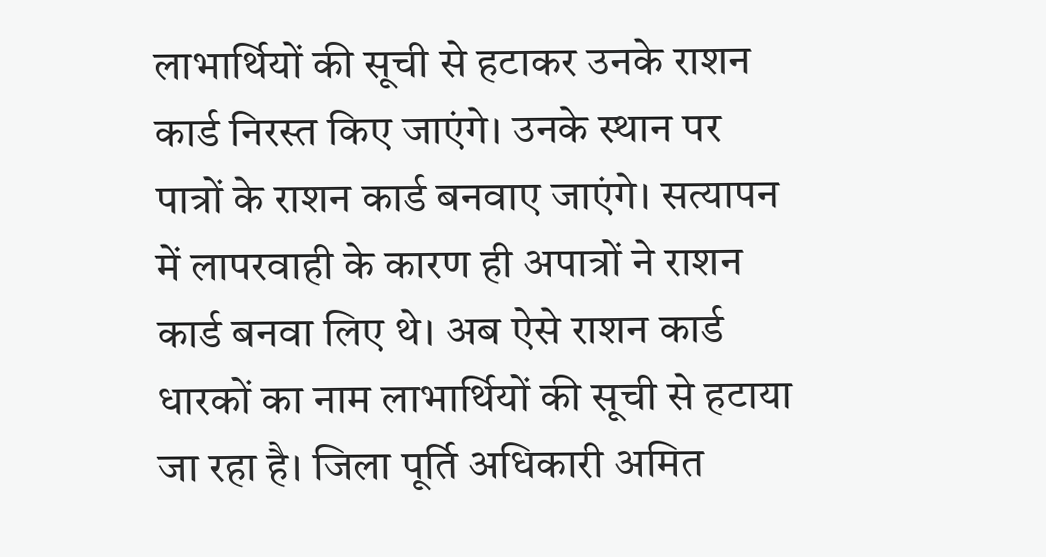लाभार्थियों की सूची से हटाकर उनके राशन कार्ड निरस्त किए जाएंगे। उनके स्थान पर पात्रों के राशन कार्ड बनवाए जाएंगे। सत्यापन में लापरवाही के कारण ही अपात्रों ने राशन कार्ड बनवा लिए थे। अब ऐसे राशन कार्ड धारकों का नाम लाभार्थियों की सूची से हटाया जा रहा है। जिला पूर्ति अधिकारी अमित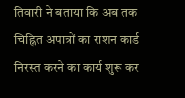तिवारी ने बताया कि अब तक चिह्नित अपात्रों का राशन कार्ड निरस्त करने का कार्य शुरू कर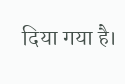दिया गया है।